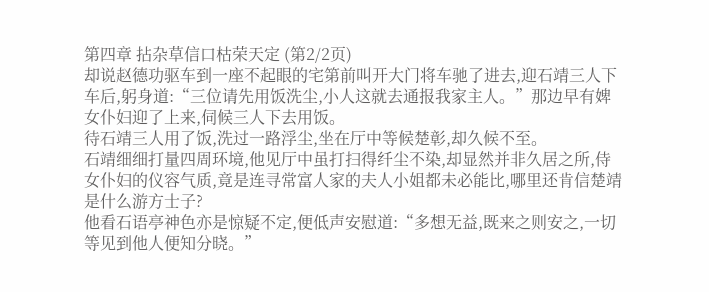第四章 拈杂草信口枯荣天定 (第2/2页)
却说赵德功驱车到一座不起眼的宅第前叫开大门将车驰了进去,迎石靖三人下车后,躬身道:“三位请先用饭洗尘,小人这就去通报我家主人。”那边早有婢女仆妇迎了上来,伺候三人下去用饭。
待石靖三人用了饭,洗过一路浮尘,坐在厅中等候楚彰,却久候不至。
石靖细细打量四周环境,他见厅中虽打扫得纤尘不染,却显然并非久居之所,侍女仆妇的仪容气质,竟是连寻常富人家的夫人小姐都未必能比,哪里还肯信楚靖是什么游方士子?
他看石语亭神色亦是惊疑不定,便低声安慰道:“多想无益,既来之则安之,一切等见到他人便知分晓。”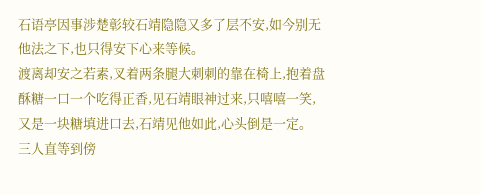石语亭因事涉楚彰较石靖隐隐又多了层不安,如今别无他法之下,也只得安下心来等候。
渡离却安之若素,叉着两条腿大刺刺的靠在椅上,抱着盘酥糖一口一个吃得正香,见石靖眼神过来,只嘻嘻一笑,又是一块糖填进口去,石靖见他如此,心头倒是一定。
三人直等到傍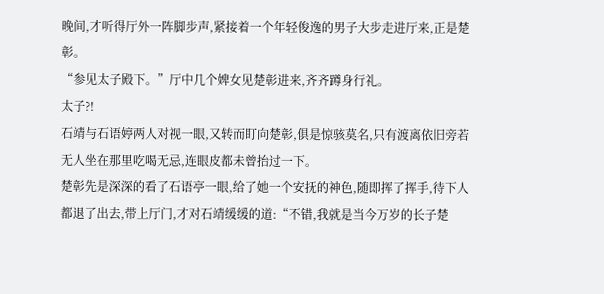晚间,才听得厅外一阵脚步声,紧接着一个年轻俊逸的男子大步走进厅来,正是楚彰。
“参见太子殿下。”厅中几个婢女见楚彰进来,齐齐蹲身行礼。
太子?!
石靖与石语婷两人对视一眼,又转而盯向楚彰,俱是惊骇莫名,只有渡离依旧旁若无人坐在那里吃喝无忌,连眼皮都未曾抬过一下。
楚彰先是深深的看了石语亭一眼,给了她一个安抚的神色,随即挥了挥手,待下人都退了出去,带上厅门,才对石靖缓缓的道:“不错,我就是当今万岁的长子楚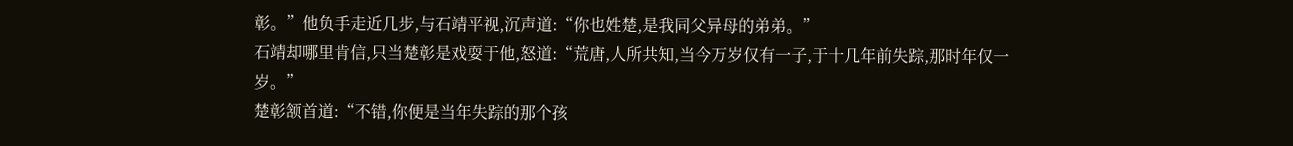彰。”他负手走近几步,与石靖平视,沉声道:“你也姓楚,是我同父异母的弟弟。”
石靖却哪里肯信,只当楚彰是戏耍于他,怒道:“荒唐,人所共知,当今万岁仅有一子,于十几年前失踪,那时年仅一岁。”
楚彰颔首道:“不错,你便是当年失踪的那个孩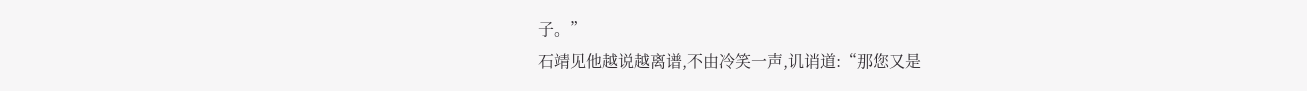子。”
石靖见他越说越离谱,不由冷笑一声,讥诮道:“那您又是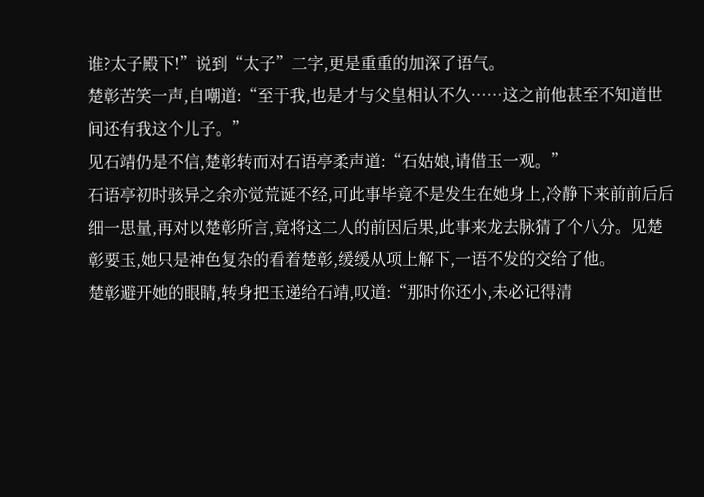谁?太子殿下!”说到“太子”二字,更是重重的加深了语气。
楚彰苦笑一声,自嘲道:“至于我,也是才与父皇相认不久……这之前他甚至不知道世间还有我这个儿子。”
见石靖仍是不信,楚彰转而对石语亭柔声道:“石姑娘,请借玉一观。”
石语亭初时骇异之余亦觉荒诞不经,可此事毕竟不是发生在她身上,冷静下来前前后后细一思量,再对以楚彰所言,竟将这二人的前因后果,此事来龙去脉猜了个八分。见楚彰要玉,她只是神色复杂的看着楚彰,缓缓从项上解下,一语不发的交给了他。
楚彰避开她的眼睛,转身把玉递给石靖,叹道:“那时你还小,未必记得清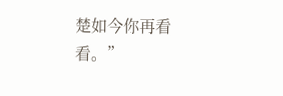楚如今你再看看。”